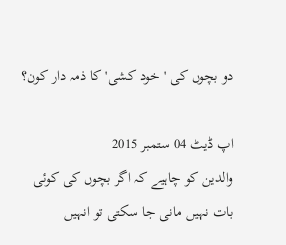دو بچوں کی 'خود کشی' کا ذمہ دار کون؟

اپ ڈیٹ 04 ستمبر 2015
والدین کو چاہیے کہ اگر بچوں کی کوئی بات نہیں مانی جا سکتی تو انہیں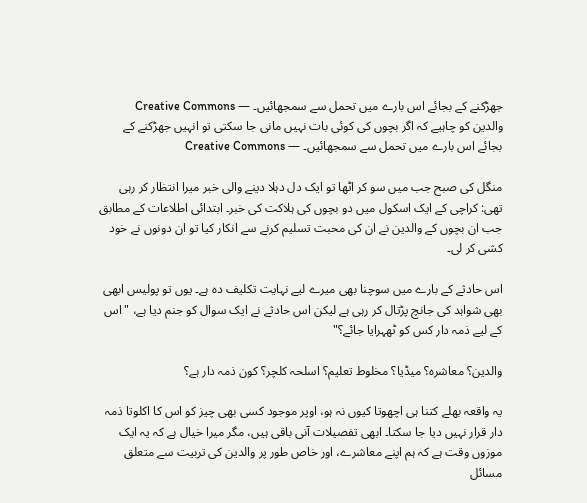جھڑکنے کے بجائے اس بارے میں تحمل سے سمجھائیں۔ — Creative Commons
والدین کو چاہیے کہ اگر بچوں کی کوئی بات نہیں مانی جا سکتی تو انہیں جھڑکنے کے بجائے اس بارے میں تحمل سے سمجھائیں۔ — Creative Commons

منگل کی صبح جب میں سو کر اٹھا تو ایک دل دہلا دینے والی خبر میرا انتظار کر رہی تھی: کراچی کے ایک اسکول میں دو بچوں کی ہلاکت کی خبر۔ ابتدائی اطلاعات کے مطابق جب ان بچوں کے والدین نے ان کی محبت تسلیم کرنے سے انکار کیا تو ان دونوں نے خود کشی کر لی۔

اس حادثے کے بارے میں سوچنا بھی میرے لیے نہایت تکلیف دہ ہے۔ یوں تو پولیس ابھی بھی شواہد کی جانچ پڑتال کر رہی ہے لیکن اس حادثے نے ایک سوال کو جنم دیا ہے، "اس کے لیے ذمہ دار کس کو ٹھہرایا جائے؟"

والدین؟ معاشرہ؟ میڈیا؟ مخلوط تعلیم؟ اسلحہ کلچر؟ کون ذمہ دار ہے؟

یہ واقعہ بھلے کتنا ہی اچھوتا کیوں نہ ہو، اوپر موجود کسی بھی چیز کو اس کا اکلوتا ذمہ دار قرار نہیں دیا جا سکتا۔ ابھی تفصیلات آنی باقی ہیں، مگر میرا خیال ہے کہ یہ ایک موزوں وقت ہے کہ ہم اپنے معاشرے، اور خاص طور پر والدین کی تربیت سے متعلق مسائل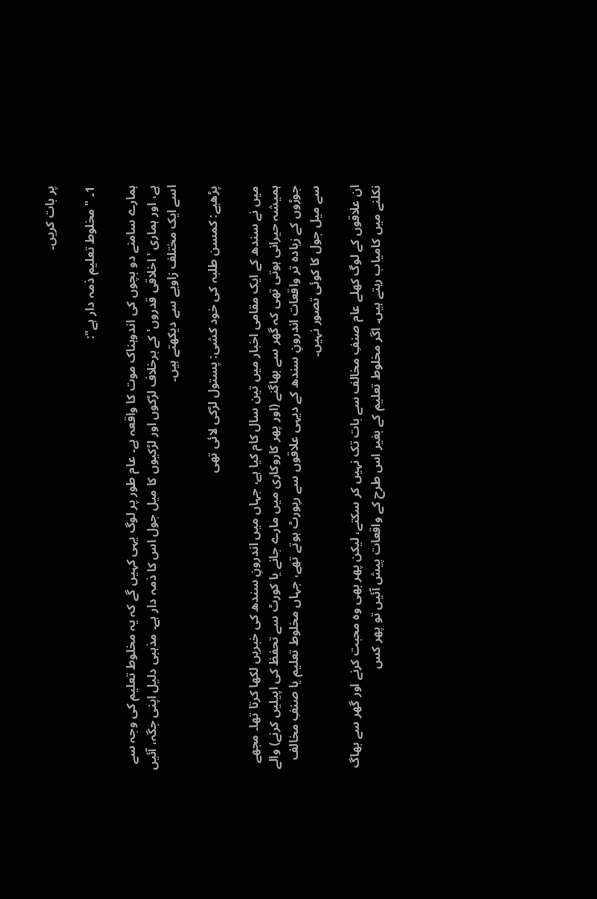پر بات کریں۔

1۔ "مخلوط تعلیم ذمہ دار ہے":

ہمارے سامنے دو بچوں کی اندوہناک موت کا واقعہ ہے۔ عام طور پر لوگ یہی کہیں گے کہ یہ مخلوط تعلیم کی وجہ سے ہے، اور ہماری 'اخلاقی قدروں' کے برخلاف لڑکوں اور لڑکیوں کا میل جول اس کا ذمہ دار ہے۔ مذہبی دلیل اپنی جگہ، آئیں اسے ایک مختلف زاویے سے دیکھتے ہیں۔

پڑھیے: کمسن طلبہ کی خود کشی: پستول لڑکی لائی تھی

میں نے سندھ کے ایک مقامی اخبار میں تین سال کام کیا ہے، جہاں میں اندرونِ سندھ کی خبریں لکھا کرتا تھا۔ مجھے ہمیشہ حیرانی ہوتی تھی کہ گھر سے بھاگنے (اور پھر کاروکاری میں مارے جانے یا کورٹ سے تحفظ کی اپیلیں کرنے) والے جوڑوں کے زیادہ تر واقعات اندرونِ سندھ کے دیہی علاقوں سے رپورٹ ہوتے تھے، جہاں مخلوط تعلیم یا صنفِ مخالف سے میل جول کا کوئی تصور نہیں۔

ان علاقوں کے لوگ کھلے عام صنفِ مخالف سے بات تک نہیں کر سکتے، لیکن پھر بھی وہ محبت کرنے اور گھر سے بھاگ نکلنے میں کامیاب رہتے ہیں۔ اگر مخلوط تعلیم کے بغیر اس طرح کے واقعات پیش آئیں تو پھر کس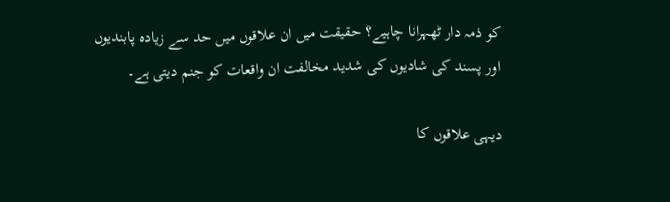کو ذمہ دار ٹھہرانا چاہیے؟ حقیقت میں ان علاقوں میں حد سے زیادہ پابندیوں اور پسند کی شادیوں کی شدید مخالفت ان واقعات کو جنم دیتی ہے۔

دیہی علاقوں کا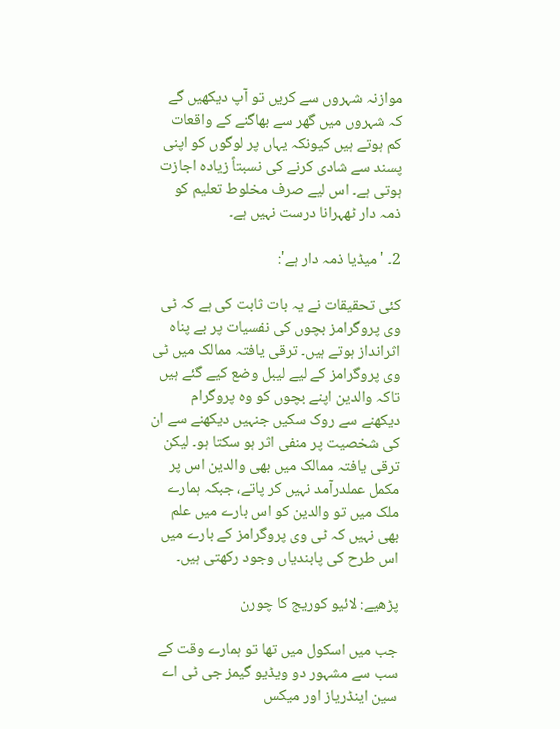موازنہ شہروں سے کریں تو آپ دیکھیں گے کہ شہروں میں گھر سے بھاگنے کے واقعات کم ہوتے ہیں کیونکہ یہاں پر لوگوں کو اپنی پسند سے شادی کرنے کی نسبتاً زیادہ اجازت ہوتی ہے۔ اس لیے صرف مخلوط تعلیم کو ذمہ دار ٹھہرانا درست نہیں ہے۔

2۔ 'میڈیا ذمہ دار ہے':

کئی تحقیقات نے یہ بات ثابت کی ہے کہ ٹی وی پروگرامز بچوں کی نفسیات پر بے پناہ اثرانداز ہوتے ہیں۔ ترقی یافتہ ممالک میں ٹی وی پروگرامز کے لیے لیبل وضع کیے گئے ہیں تاکہ والدین اپنے بچوں کو وہ پروگرام دیکھنے سے روک سکیں جنہیں دیکھنے سے ان کی شخصیت پر منفی اثر ہو سکتا ہو۔ لیکن ترقی یافتہ ممالک میں بھی والدین اس پر مکمل عملدرآمد نہیں کر پاتے، جبکہ ہمارے ملک میں تو والدین کو اس بارے میں علم بھی نہیں کہ ٹی وی پروگرامز کے بارے میں اس طرح کی پابندیاں وجود رکھتی ہیں۔

پڑھیے: لائیو کوریج کا چورن

جب میں اسکول میں تھا تو ہمارے وقت کے سب سے مشہور دو ویڈیو گیمز جی ٹی اے سین اینڈریاز اور میکس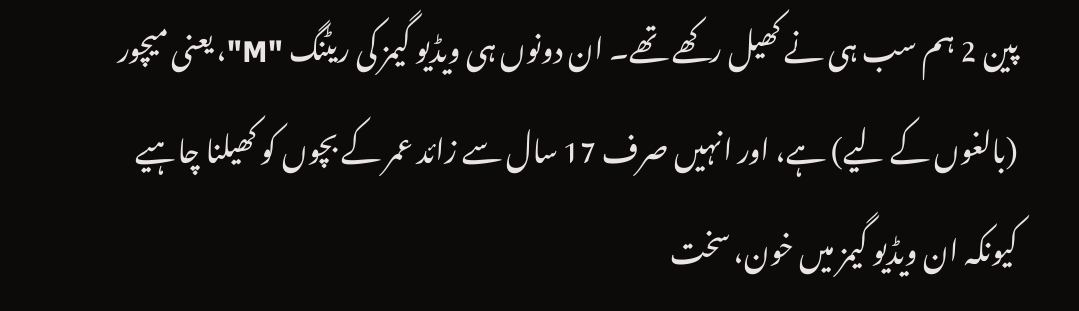پین 2 ہم سب ہی نے کھیل رکھے تھے۔ ان دونوں ہی ویڈیو گیمز کی ریٹنگ "M"، یعنی میچور (بالغوں کے لیے) ہے، اور انہیں صرف 17 سال سے زائد عمر کے بچوں کو کھیلنا چاہیے کیونکہ ان ویڈیو گیمز میں خون، سخت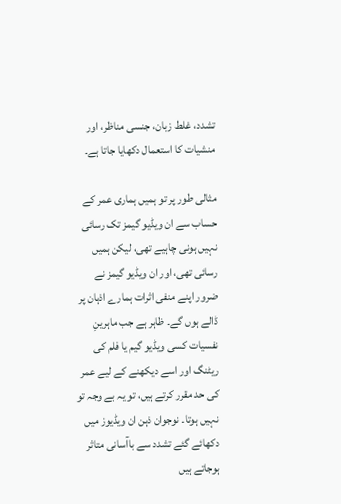تشدد، غلط زبان، جنسی مناظر، اور منشیات کا استعمال دکھایا جاتا ہے۔

مثالی طور پر تو ہمیں ہماری عمر کے حساب سے ان ویڈیو گیمز تک رسائی نہیں ہونی چاہیے تھی، لیکن ہمیں رسائی تھی، اور ان ویڈیو گیمز نے ضرور اپنے منفی اثرات ہمارے اذہان پر ڈالے ہوں گے۔ ظاہر ہے جب ماہرینِ نفسیات کسی ویڈیو گیم یا فلم کی ریٹنگ اور اسے دیکھنے کے لیے عمر کی حد مقرر کرتے ہیں، تو یہ بے وجہ تو نہیں ہوتا۔ نوجوان ذہن ان ویڈیوز میں دکھائے گئے تشدد سے باآسانی متاثر ہوجاتے ہیں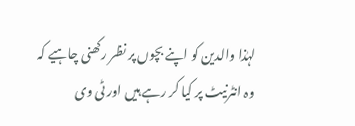لہٰذا والدین کو اپنے بچوں پر نظر رکھنی چاہیے کہ وہ انٹرنیٹ پر کیا کر رہے ہیں اور ٹی وی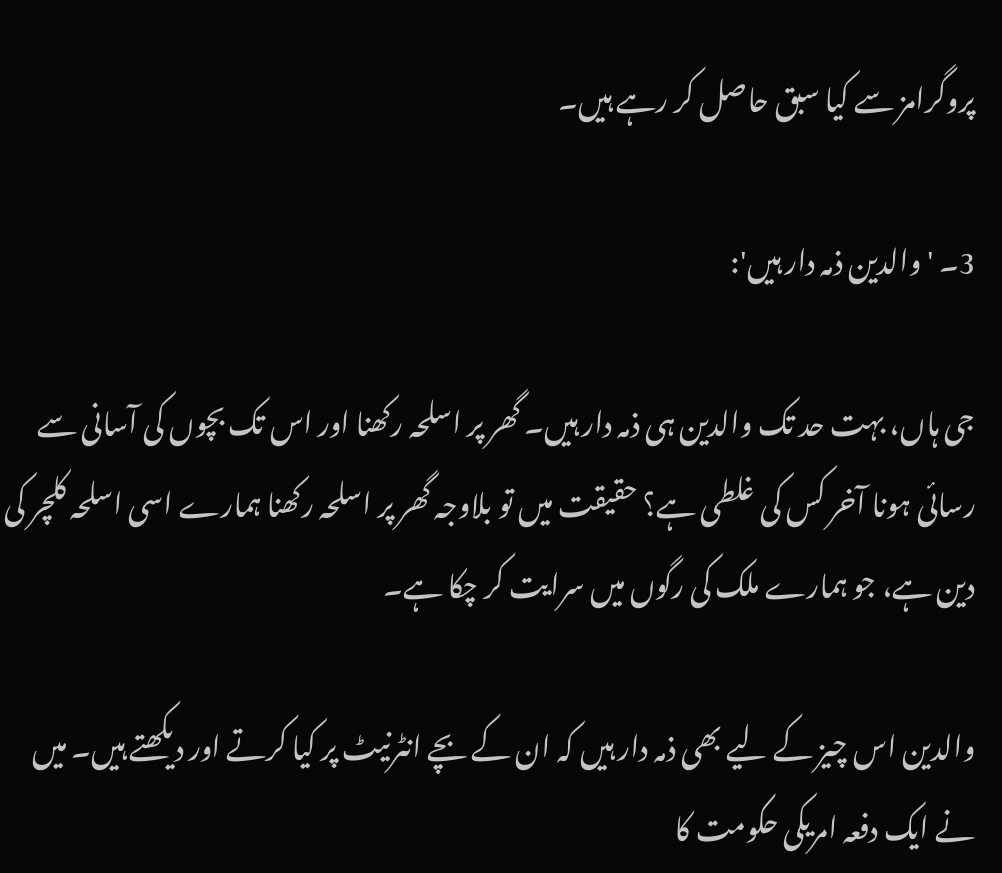پروگرامز سے کیا سبق حاصل کر رہے ہیں۔

3۔ 'والدین ذمہ دار ہیں':

جی ہاں، بہت حد تک والدین ہی ذمہ دار ہیں۔ گھر پر اسلحہ رکھنا اور اس تک بچوں کی آسانی سے رسائی ہونا آخر کس کی غلطی ہے؟ حقیقت میں تو بلاوجہ گھر پر اسلحہ رکھنا ہمارے اسی اسلحہ کلچر کی دین ہے، جو ہمارے ملک کی رگوں میں سرایت کر چکا ہے۔

والدین اس چیز کے لیے بھی ذمہ دار ہیں کہ ان کے بچے انٹرنیٹ پر کیا کرتے اور دیکھتے ہیں۔ میں نے ایک دفعہ امریکی حکومت کا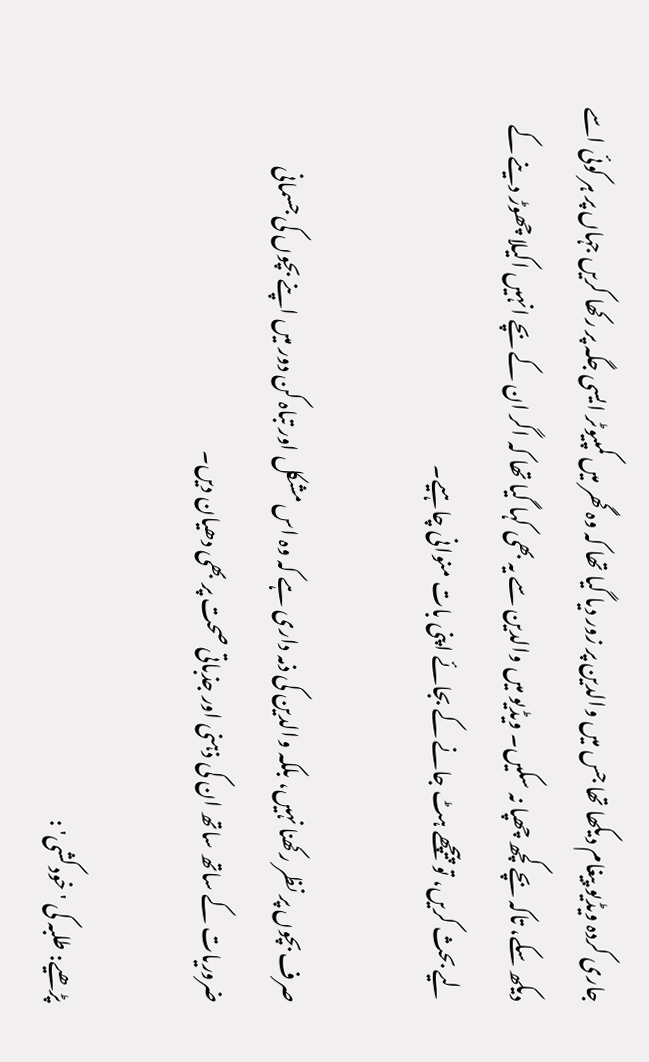جاری کردہ ویڈیو پیغام دیکھا تھا جس میں والدین پر زور دیا گیا تھا کہ وہ گھر میں کمپیوٹر ایسی جگہ پر رکھا کریں جہاں پر ہر کوئی اسے دیکھ سکے، تاکہ بچے کچھ چھپا نہ سکیں۔ ویڈیو میں والدین سے یہ بھی کہا گیا تھا کہ اگر ان کے بچے انہیں اکیلا چھوڑ دینے کے لیے بحث کریں، تو پیچھے ہٹ جانے کے بجائے اپنی بات منوانی چاہیے۔

صرف بچوں پر نظر رکھنا نہیں، بلکہ والدین کی ذمہ داری ہے کہ وہ اس مشکل اور تباہ کن دور میں اپنے بچوں کی جسمانی ضروریات کے ساتھ ساتھ ان کی ذہنی اور جذباتی صحت پر بھی دھیان دیں۔

پڑھیے: طلبہ کی 'خودکشی' :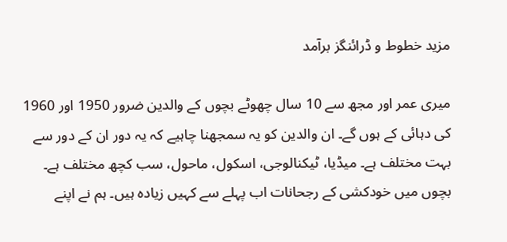مزید خطوط و ڈرائنگز برآمد

میری عمر اور مجھ سے 10 سال چھوٹے بچوں کے والدین ضرور 1950 اور 1960 کی دہائی کے ہوں گے۔ ان والدین کو یہ سمجھنا چاہیے کہ یہ دور ان کے دور سے بہت مختلف ہے۔ میڈیا، ٹیکنالوجی، اسکول، ماحول، سب کچھ مختلف ہے۔ بچوں میں خودکشی کے رجحانات اب پہلے سے کہیں زیادہ ہیں۔ ہم نے اپنے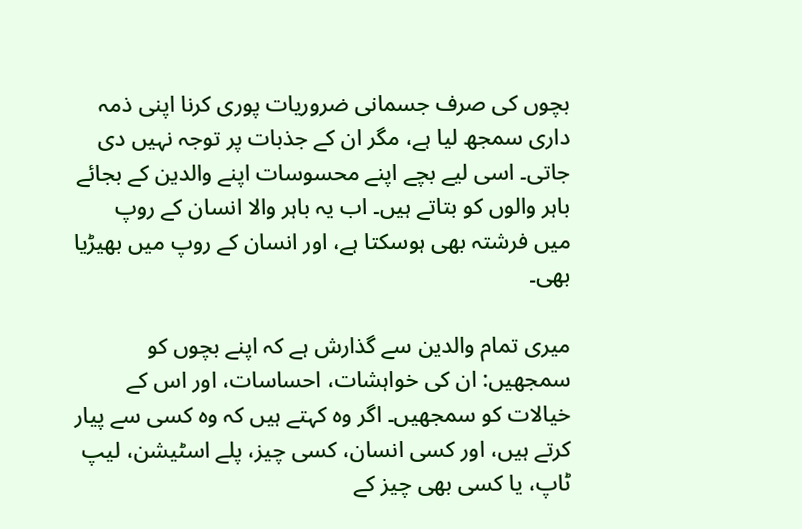بچوں کی صرف جسمانی ضروریات پوری کرنا اپنی ذمہ داری سمجھ لیا ہے، مگر ان کے جذبات پر توجہ نہیں دی جاتی۔ اسی لیے بچے اپنے محسوسات اپنے والدین کے بجائے باہر والوں کو بتاتے ہیں۔ اب یہ باہر والا انسان کے روپ میں فرشتہ بھی ہوسکتا ہے، اور انسان کے روپ میں بھیڑیا بھی۔

میری تمام والدین سے گذارش ہے کہ اپنے بچوں کو سمجھیں: ان کی خواہشات، احساسات، اور اس کے خیالات کو سمجھیں۔ اگر وہ کہتے ہیں کہ وہ کسی سے پیار کرتے ہیں، اور کسی انسان، کسی چیز، پلے اسٹیشن، لیپ ٹاپ، یا کسی بھی چیز کے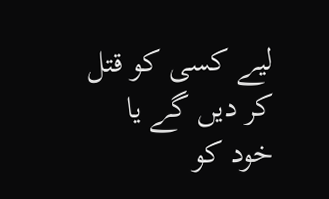لیے کسی کو قتل کر دیں گے یا خود کو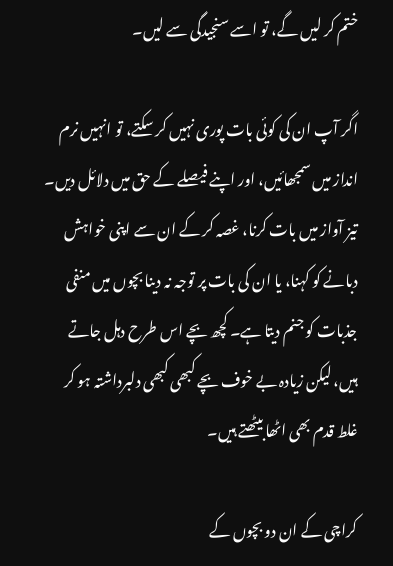ختم کر لیں گے، تو اسے سنجیدگی سے لیں۔

اگر آپ ان کی کوئی بات پوری نہیں کر سکتے، تو انہیں نرم انداز میں سمجھائیں، اور اپنے فیصلے کے حق میں دلائل دیں۔ تیز آواز میں بات کرنا، غصہ کر کے ان سے اپنی خواہش دبانے کو کہنا، یا ان کی بات پر توجہ نہ دینا بچوں میں منفی جذبات کو جنم دیتا ہے۔ کچھ بچے اس طرح دہل جاتے ہیں، لیکن زیادہ بے خوف بچے کبھی کبھی دلبرداشتہ ہو کر غلط قدم بھی اٹھا بیٹھتے ہیں۔

کراچی کے ان دو بچوں کے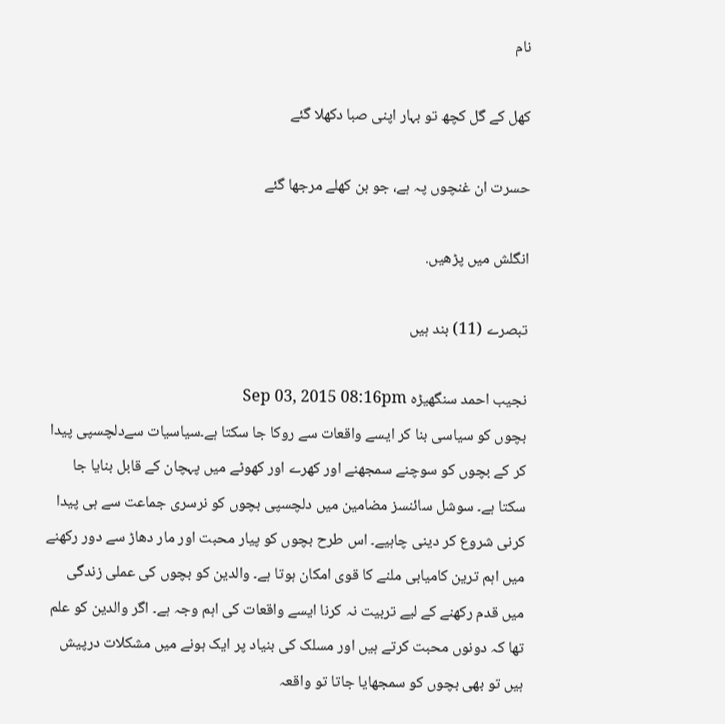نام

کھل کے گل کچھ تو بہار اپنی صبا دکھلا گئے

حسرت ان غنچوں پہ ہے، جو بن کھلے مرجھا گئے

انگلش میں پڑھیں.

تبصرے (11) بند ہیں

نجیب احمد سنگھیڑہ Sep 03, 2015 08:16pm
بچوں کو سیاسی بنا کر ایسے واقعات سے روکا جا سکتا ہے۔سیاسیات سےدلچسپی پیدا کر کے بچوں کو سوچنے سمجھنے اور کھرے اور کھوٹے میں پہچان کے قابل بنایا جا سکتا ہے۔ سوشل سائنسز مضامین میں دلچسپی بچوں کو نرسری جماعت سے ہی پیدا کرنی شروع کر دینی چاہیے۔ اس طرح بچوں کو پیار محبت اور مار دھاڑ سے دور رکھنے میں اہم ترین کامیابی ملنے کا قوی امکان ہوتا ہے۔ والدین کو بچوں کی عملی زندگی میں قدم رکھنے کے لیے تربیت نہ کرنا ایسے واقعات کی اہم وجہ ہے۔ اگر والدین کو علم تھا کہ دونوں محبت کرتے ہیں اور مسلک کی بنیاد پر ایک ہونے میں مشکلات درپیش ہیں تو بھی بچوں کو سمجھایا جاتا تو واقعہ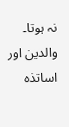نہ ہوتا۔ والدین اور اساتذہ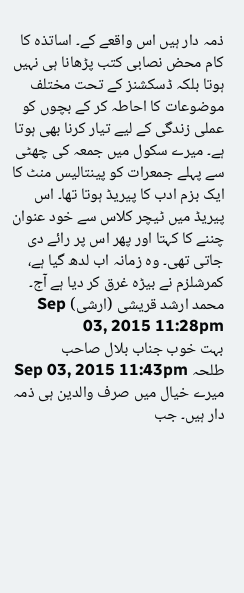ذمہ دار ہیں اس واقعے کے۔ اساتذہ کا کام محض نصابی کتب پڑھانا ہی نہیں ہوتا بلکہ ڈسکشنز کے تحت مختلف موضوعات کا احاطہ کر کے بچوں کو عملی زندگی کے لیے تیار کرنا بھی ہوتا ہے۔ میرے سکول میں جمعہ کی چھٹی سے پہلے جمعرات کو پینتالیس منٹ کا ایک بزم ادب کا پیریڈ ہوتا تھا۔ اس پیریڈ میں ٹیچر کلاس سے خود عنوان چننے کا کہتا اور پھر اس پر رائے دی جاتی تھی۔ وہ زمانہ اب لدھ گیا ہے، کمرشلزم نے بیڑہ غرق کر دیا ہے آج۔
محمد ارشد قریشی (ارشی) Sep 03, 2015 11:28pm
بہت خوب جناب بلال صاحب
طلحہ Sep 03, 2015 11:43pm
میرے خیال میں صرف والدین ہی ذمہ دار ہیں۔ جب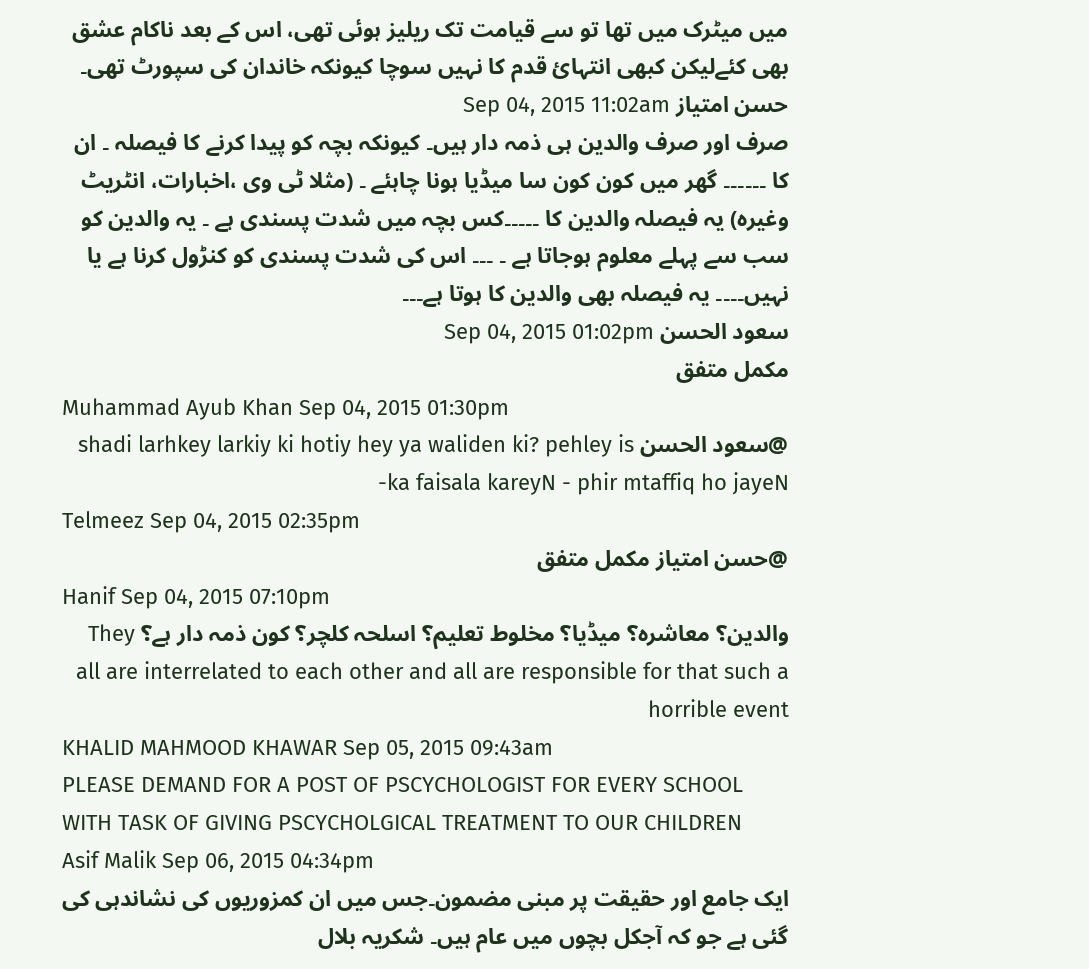میں میٹرک میں تھا تو سے قیامت تک ریلیز ہوئی تھی، اس کے بعد ناکام عشق بھی کئےلیکن کبھی انتہائ قدم کا نہیں سوچا کیونکہ خاندان کی سپورٹ تھی۔
حسن امتیاز Sep 04, 2015 11:02am
صرف اور صرف والدین ہی ذمہ دار ہیں۔ کیونکہ بچہ کو پیدا کرنے کا فیصلہ ۔ ان کا ۔۔۔۔۔۔ گھر میں کون کون سا میڈیا ہونا چاہئے ۔ (مثلا ٹی وی ،اخبارات، انٹریٹ وغیرہ) یہ فیصلہ والدین کا ۔۔۔۔۔کس بچہ میں شدت پسندی ہے ۔ یہ والدین کو سب سے پہلے معلوم ہوجاتا ہے ۔ ۔۔۔ اس کی شدت پسندی کو کنڑول کرنا ہے یا نہیں۔۔۔۔ یہ فیصلہ بھی والدین کا ہوتا ہے۔۔۔
سعود الحسن Sep 04, 2015 01:02pm
مکمل متفق
Muhammad Ayub Khan Sep 04, 2015 01:30pm
@سعود الحسن shadi larhkey larkiy ki hotiy hey ya waliden ki? pehley is ka faisala kareyN - phir mtaffiq ho jayeN-
Telmeez Sep 04, 2015 02:35pm
@حسن امتیاز مکمل متفق
Hanif Sep 04, 2015 07:10pm
والدین؟ معاشرہ؟ میڈیا؟ مخلوط تعلیم؟ اسلحہ کلچر؟ کون ذمہ دار ہے؟ They all are interrelated to each other and all are responsible for that such a horrible event
KHALID MAHMOOD KHAWAR Sep 05, 2015 09:43am
PLEASE DEMAND FOR A POST OF PSCYCHOLOGIST FOR EVERY SCHOOL WITH TASK OF GIVING PSCYCHOLGICAL TREATMENT TO OUR CHILDREN
Asif Malik Sep 06, 2015 04:34pm
ایک جامع اور حقیقت پر مبنی مضمون۔جس میں ان کمزوریوں کی نشاندہی کی گئی ہے جو کہ آجکل بچوں میں عام ہیں۔ شکریہ بلال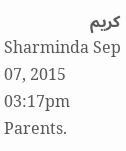کریم
Sharminda Sep 07, 2015 03:17pm
Parents.